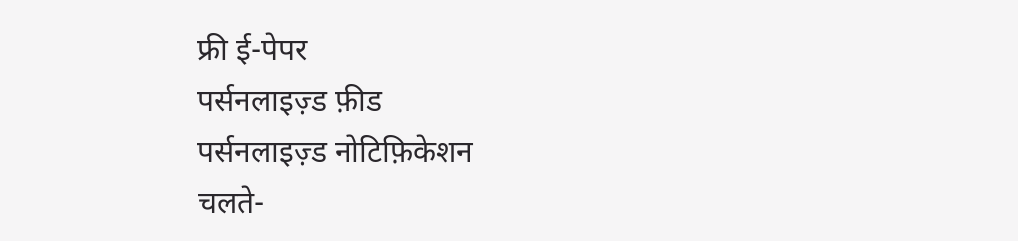फ्री ई-पेपर
पर्सनलाइज़्ड फ़ीड
पर्सनलाइज़्ड नोटिफ़िकेशन
चलते-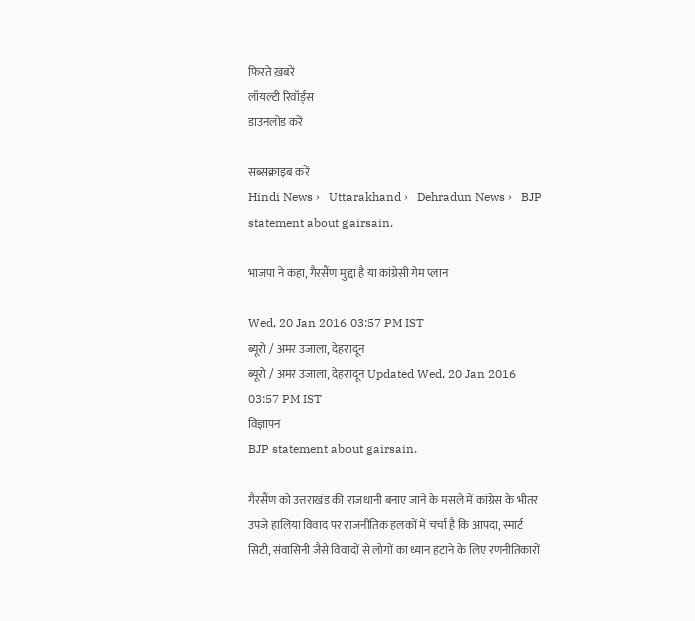फिरते ख़बरें
लॉयल्टी रिवॉर्ड्स
डाउनलोड करें

सब्सक्राइब करें
Hindi News ›   Uttarakhand ›   Dehradun News ›   BJP statement about gairsain.

भाजपा ने कहा, गैरसैंण मुद्दा है या कांग्रेसी गेम प्लान

Wed, 20 Jan 2016 03:57 PM IST
ब्यूरो / अमर उजाला, देहरादून
ब्यूरो / अमर उजाला, देहरादून Updated Wed, 20 Jan 2016 03:57 PM IST
विज्ञापन
BJP statement about gairsain.

गैरसैंण को उत्तराखंड की राजधानी बनाए जाने के मसले में कांग्रेस के भीतर उपजे हालिया विवाद पर राजनीतिक हलकों में चर्चा है कि आपदा, स्मार्ट सिटी, संवासिनी जैसे विवादों से लोगों का ध्यान हटाने के लिए रणनीतिकारों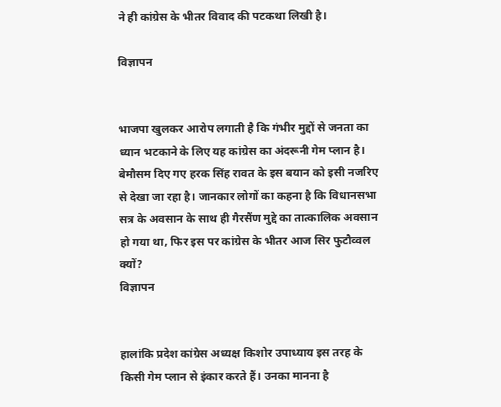ने ही कांग्रेस के भीतर विवाद की पटकथा लिखी है।

विज्ञापन


भाजपा खुलकर आरोप लगाती है कि गंभीर मुद्दों से जनता का ध्यान भटकाने के लिए यह कांग्रेस का अंदरूनी गेम प्लान है। बेमौसम दिए गए हरक सिंह रावत के इस बयान को इसी नजरिए से देखा जा रहा है। जानकार लोगों का कहना है कि विधानसभा सत्र के अवसान के साथ ही गैरसैंण मुद्दे का तात्कालिक अवसान हो गया था, फिर इस पर कांग्रेस के भीतर आज सिर फुटौव्वल क्यों?
विज्ञापन


हालांकि प्रदेश कांग्रेस अध्यक्ष किशोर उपाध्याय इस तरह के किसी गेम प्लान से इंकार करते हैं। उनका मानना है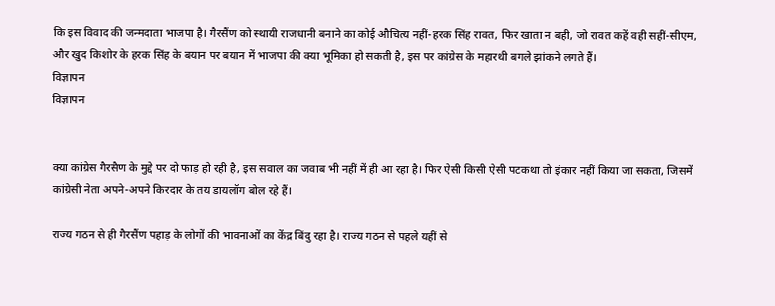कि इस विवाद की जन्मदाता भाजपा है। गैरसैंण को स्थायी राजधानी बनाने का कोई औचित्य नहीं-हरक सिंह रावत, फिर खाता न बही, जो रावत कहें वही सहीं-सीएम, और खुद किशोर के हरक सिंह के बयान पर बयान में भाजपा की क्या भूमिका हो सकती है, इस पर कांग्रेस के महारथी बगले झांकने लगते हैं।
विज्ञापन
विज्ञापन


क्या कांग्रेस गैरसैण के मुद्दे पर दो फाड़ हो रही है, इस सवाल का जवाब भी नहीं में ही आ रहा है। फिर ऐसी किसी ऐसी पटकथा तो इंकार नहीं किया जा सकता, जिसमें कांग्रेसी नेता अपने-अपने किरदार के तय डायलॉग बोल रहे हैं।

राज्य गठन से ही गैरसैंण पहाड़ के लोगों की भावनाओं का केंद्र बिंदु रहा है। राज्य गठन से पहले यहीं से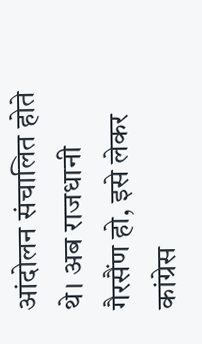आंदोलन संचालित होते थे। अब राजधानी गैरसैंण हो, इसे लेकर कांग्रेस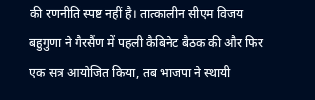की रणनीति स्पष्ट नहीं है। तात्कालीन सीएम विजय बहुगुणा ने गैरसैंण में पहली कैबिनेट बैठक की और फिर एक सत्र आयोजित किया, तब भाजपा ने स्थायी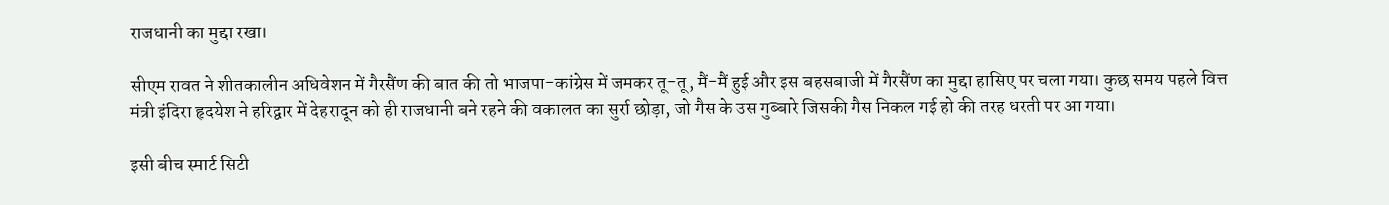राजधानी का मुद्दा रखा।

सीएम रावत ने शीतकालीन अधिवेशन में गैरसैंण की बात की तो भाजपा-कांग्रेस में जमकर तू-तू, मैं-मैं हुई और इस बहसबाजी में गैरसैंण का मुद्दा हासिए पर चला गया। कुछ समय पहले वित्त मंत्री इंदिरा हृदयेश ने हरिद्वार में देहरादून को ही राजधानी बने रहने की वकालत का सुर्रा छोड़ा, जो गैस के उस गुब्बारे जिसकी गैस निकल गई हो की तरह धरती पर आ गया।

इसी बीच स्मार्ट सिटी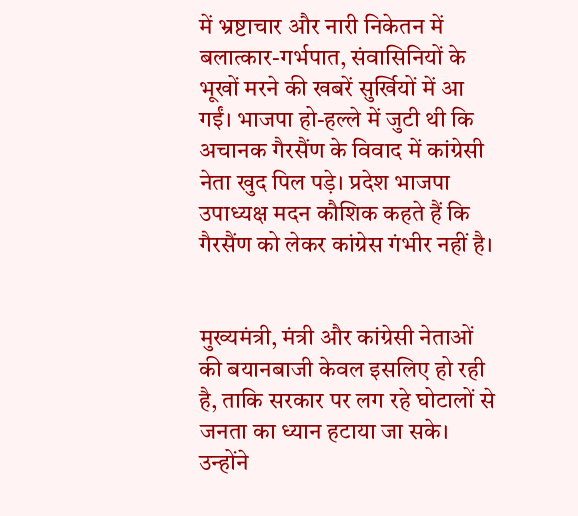में भ्रष्टाचार और नारी निकेतन में बलात्कार-गर्भपात, संवासिनियों के भूखों मरने की खबरें सुर्खियों में आ गईं। भाजपा हो-हल्ले में जुटी थी कि अचानक गैरसैंण के विवाद में कांग्रेसी नेता खुद पिल पड़े। प्रदेश भाजपा उपाध्यक्ष मदन कौशिक कहते हैं कि गैरसैंण को लेकर कांग्रेस गंभीर नहीं है।


मुख्यमंत्री, मंत्री और कांग्रेसी नेताओं की बयानबाजी केवल इसलिए हो रही है, ताकि सरकार पर लग रहे घोटालों से जनता का ध्यान हटाया जा सके। उन्होंने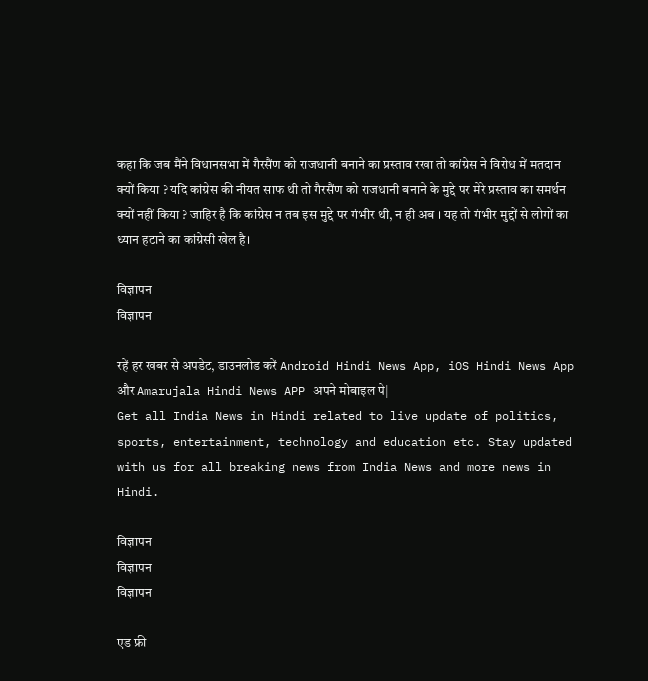कहा कि जब मैंने विधानसभा में गैरसैंण को राजधानी बनाने का प्रस्ताव रखा तो कांग्रेस ने विरोध में मतदान क्यों किया ? यदि कांग्रेस की नीयत साफ थी तो गैरसैंण को राजधानी बनाने के मुद्दे पर मेरे प्रस्ताव का समर्थन क्यों नहीं किया ? जाहिर है कि कांग्रेस न तब इस मुद्दे पर गंभीर थी, न ही अब । यह तो गंभीर मुद्दों से लोगों का ध्यान हटाने का कांग्रेसी खेल है।

विज्ञापन
विज्ञापन

रहें हर खबर से अपडेट, डाउनलोड करें Android Hindi News App, iOS Hindi News App और Amarujala Hindi News APP अपने मोबाइल पे|
Get all India News in Hindi related to live update of politics, sports, entertainment, technology and education etc. Stay updated with us for all breaking news from India News and more news in Hindi.

विज्ञापन
विज्ञापन
विज्ञापन

एड फ्री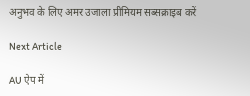अनुभव के लिए अमर उजाला प्रीमियम सब्सक्राइब करें

Next Article

AU ऐप में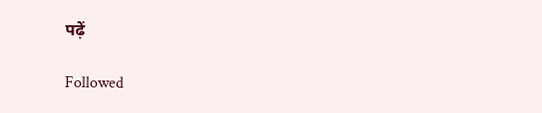पढ़ें

Followed